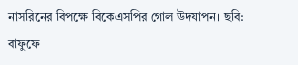নাসরিনের বিপক্ষে বিকেএসপির গোল উদযাপন। ছবি: বাফুফে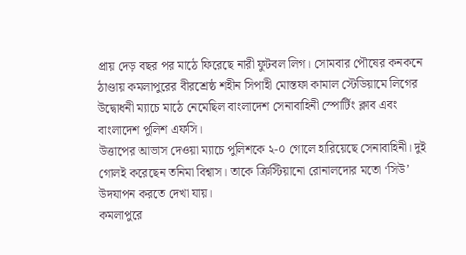প্রায় দেড় বছর পর মাঠে ফিরেছে নারী ফুটবল লিগ। সোমবার পৌষের কনকনে ঠাণ্ডায় কমলাপুরের বীরশ্রেষ্ঠ শহীন সিপাহী মোস্তফা কামাল স্টেডিয়ামে লিগের উদ্বোধনী ম্যাচে মাঠে নেমেছিল বাংলাদেশ সেনাবাহিনী স্পোর্টিং ক্লাব এবং বাংলাদেশ পুলিশ এফসি।
উত্তাপের আভাস দেওয়া ম্যাচে পুলিশকে ২-০ গোলে হারিয়েছে সেনাবাহিনী। দুই গোলই করেছেন তনিমা বিশ্বাস। তাকে ক্রিস্টিয়ানো রোনালদোর মতো ‘সিউ’ উদযাপন করতে দেখা যায়।
কমলাপুরে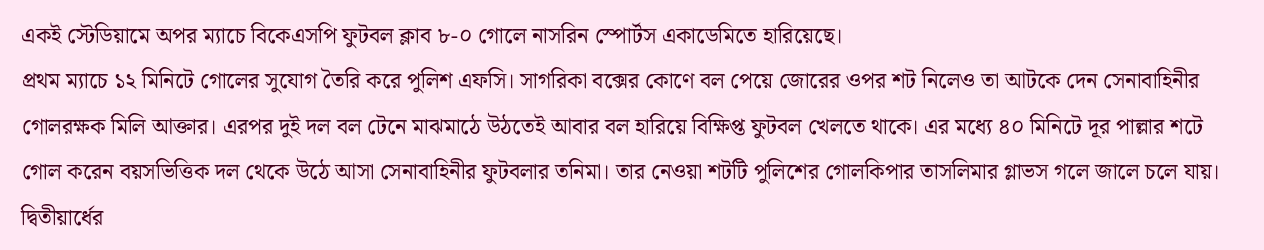একই স্টেডিয়ামে অপর ম্যাচে বিকেএসপি ফুটবল ক্লাব ৮-০ গোলে নাসরিন স্পোর্টস একাডেমিতে হারিয়েছে।
প্রথম ম্যাচে ১২ মিনিটে গোলের সুযোগ তৈরি করে পুলিশ এফসি। সাগরিকা বক্সের কোণে বল পেয়ে জোরের ওপর শট নিলেও তা আটকে দেন সেনাবাহিনীর গোলরক্ষক মিলি আক্তার। এরপর দুই দল বল টেনে মাঝমাঠে উঠতেই আবার বল হারিয়ে বিক্ষিপ্ত ফুটবল খেলতে থাকে। এর মধ্যে ৪০ মিনিটে দূর পাল্লার শটে গোল করেন বয়সভিত্তিক দল থেকে উঠে আসা সেনাবাহিনীর ফুটবলার তনিমা। তার নেওয়া শটটি পুলিশের গোলকিপার তাসলিমার গ্লাভস গলে জালে চলে যায়।
দ্বিতীয়ার্ধের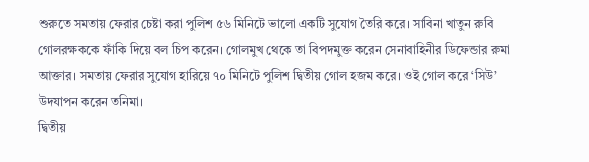শুরুতে সমতায় ফেরার চেষ্টা করা পুলিশ ৫৬ মিনিটে ভালো একটি সুযোগ তৈরি করে। সাবিনা খাতুন রুবি গোলরক্ষককে ফাঁকি দিয়ে বল চিপ করেন। গোলমুখ থেকে তা বিপদমুক্ত করেন সেনাবাহিনীর ডিফেন্ডার রুমা আক্তার। সমতায় ফেরার সুযোগ হারিয়ে ৭০ মিনিটে পুলিশ দ্বিতীয় গোল হজম করে। ওই গোল করে ‘সিউ’ উদযাপন করেন তনিমা।
দ্বিতীয়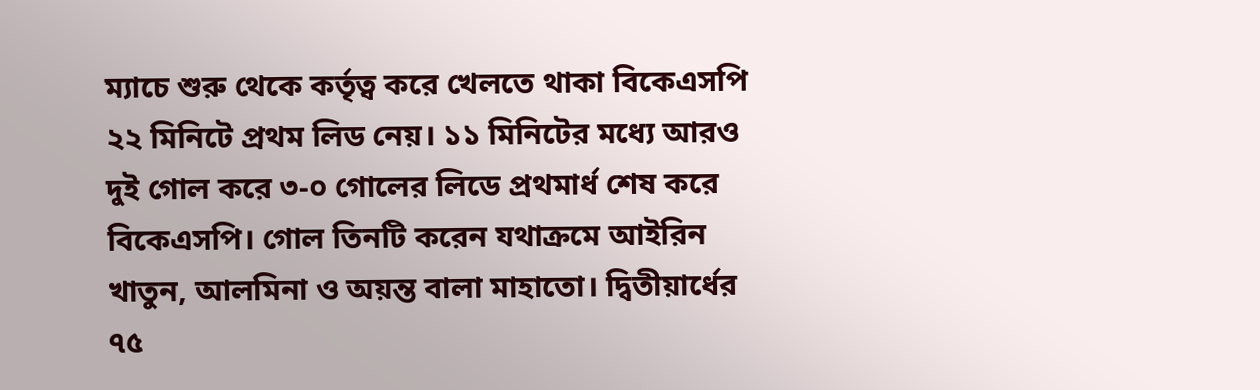ম্যাচে শুরু থেকে কর্তৃত্ব করে খেলতে থাকা বিকেএসপি ২২ মিনিটে প্রথম লিড নেয়। ১১ মিনিটের মধ্যে আরও দুই গোল করে ৩-০ গোলের লিডে প্রথমার্ধ শেষ করে বিকেএসপি। গোল তিনটি করেন যথাক্রমে আইরিন খাতুন, আলমিনা ও অয়ন্ত বালা মাহাতো। দ্বিতীয়ার্ধের ৭৫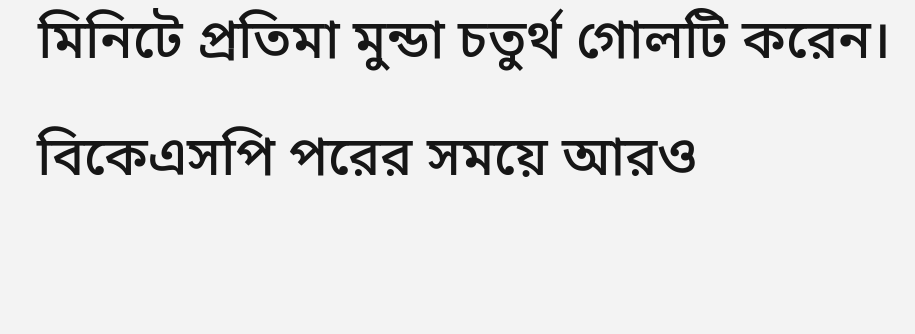মিনিটে প্রতিমা মুন্ডা চতুর্থ গোলটি করেন। বিকেএসপি পরের সময়ে আরও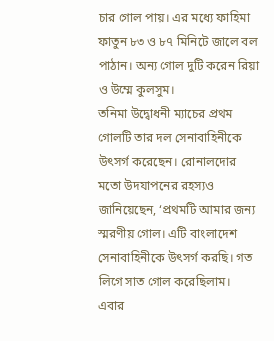চার গোল পায়। এর মধ্যে ফাহিমা ফাতুন ৮৩ ও ৮৭ মিনিটে জালে বল পাঠান। অন্য গোল দুটি করেন রিয়া ও উম্মে কুলসুম।
তনিমা উদ্বোধনী ম্যাচের প্রথম গোলটি তার দল সেনাবাহিনীকে উৎসর্গ করেছেন। রোনালদোর মতো উদযাপনের রহস্যও জানিয়েছেন, ‘প্রথমটি আমার জন্য স্মরণীয় গোল। এটি বাংলাদেশ সেনাবাহিনীকে উৎসর্গ করছি। গত লিগে সাত গোল করেছিলাম। এবার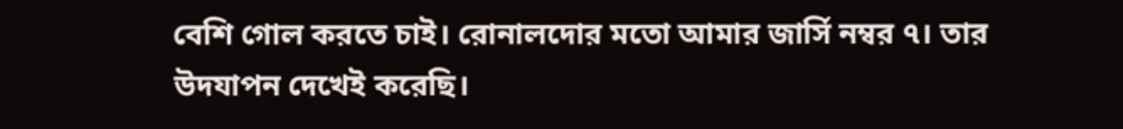বেশি গোল করতে চাই। রোনালদোর মতো আমার জার্সি নম্বর ৭। তার উদযাপন দেখেই করেছি।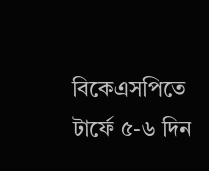বিকেএসপিতে টার্ফে ৫-৬ দিন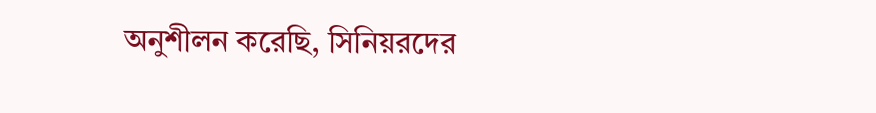অনুশীলন করেছি, সিনিয়রদের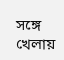সঙ্গে খেলায়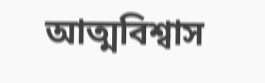আত্মবিশ্বাস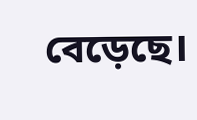বেড়েছে।